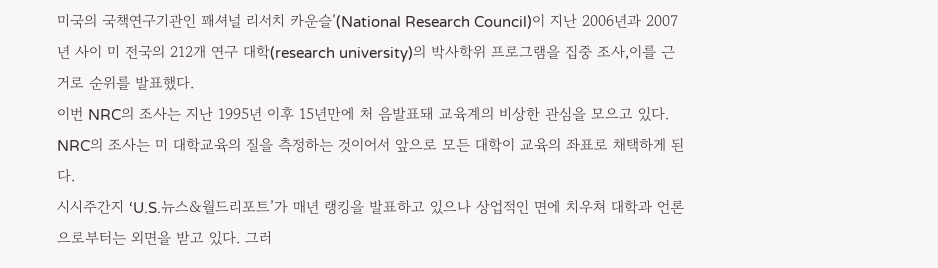미국의 국책연구기관인 꽤셔널 리서치 카운슬’(National Research Council)이 지난 2006년과 2007년 사이 미 전국의 212개 연구 대학(research university)의 박사학위 프로그램을 집중 조사,이를 근거로 순위를 발표했다.
이번 NRC의 조사는 지난 1995년 이후 15년만에 처 음발표돼 교육계의 비상한 관심을 모으고 있다. NRC의 조사는 미 대학교육의 질을 측정하는 것이어서 앞으로 모든 대학이 교육의 좌표로 채택하게 된다.
시시주간지 ‘U.S.뉴스&월드리포트’가 매년 랭킹을 발표하고 있으나 상업적인 면에 치우쳐 대학과 언론으로부터는 외면을 받고 있다. 그러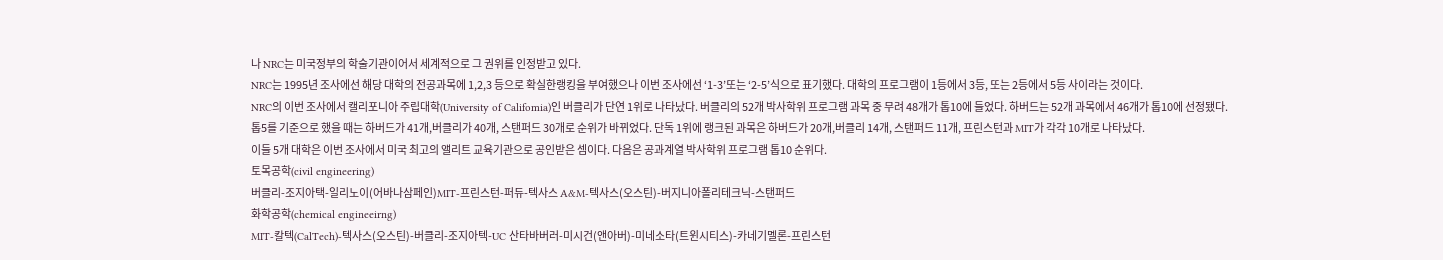나 NRC는 미국정부의 학술기관이어서 세계적으로 그 권위를 인정받고 있다.
NRC는 1995년 조사에선 해당 대학의 전공과목에 1,2,3 등으로 확실한랭킹을 부여했으나 이번 조사에선 ‘1-3’또는 ‘2-5’식으로 표기했다. 대학의 프로그램이 1등에서 3등, 또는 2등에서 5등 사이라는 것이다.
NRC의 이번 조사에서 캘리포니아 주립대학(University of Califomia)인 버클리가 단연 1위로 나타났다. 버클리의 52개 박사학위 프로그램 과목 중 무려 48개가 톱10에 들었다. 하버드는 52개 과목에서 46개가 톱10에 선정됐다.
톱5를 기준으로 했을 때는 하버드가 41개,버클리가 40개, 스탠퍼드 30개로 순위가 바뀌었다. 단독 1위에 랭크된 과목은 하버드가 20개,버클리 14개, 스탠퍼드 11개, 프린스턴과 MIT가 각각 10개로 나타났다.
이들 5개 대학은 이번 조사에서 미국 최고의 앨리트 교육기관으로 공인받은 셈이다. 다음은 공과계열 박사학위 프로그램 톱10 순위다.
토목공학(civil engineering)
버클리-조지아택-일리노이(어바나삼페인)MIT-프린스턴-퍼듀-텍사스 A&M-텍사스(오스틴)-버지니아폴리테크닉-스탠퍼드
화학공학(chemical engineeirng)
MIT-칼텍(CalTech)-텍사스(오스틴)-버클리-조지아텍-UC 산타바버러-미시건(앤아버)-미네소타(트윈시티스)-카네기멜론-프린스턴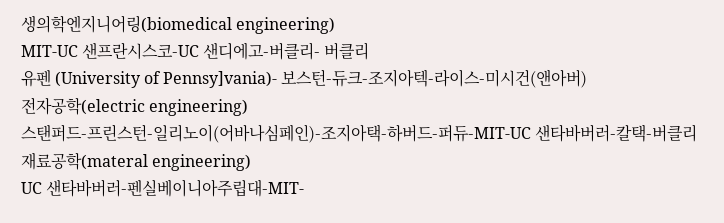생의학엔지니어링(biomedical engineering)
MIT-UC 샌프란시스코-UC 샌디에고-버클리- 버클리
유펜 (University of Pennsy]vania)- 보스턴-듀크-조지아텍-라이스-미시건(앤아버)
전자공학(electric engineering)
스탠퍼드-프린스턴-일리노이(어바나심페인)-조지아택-하버드-퍼듀-MIT-UC 샌타바버러-칼택-버클리
재료공학(materal engineering)
UC 샌타바버러-펜실베이니아주립대-MIT-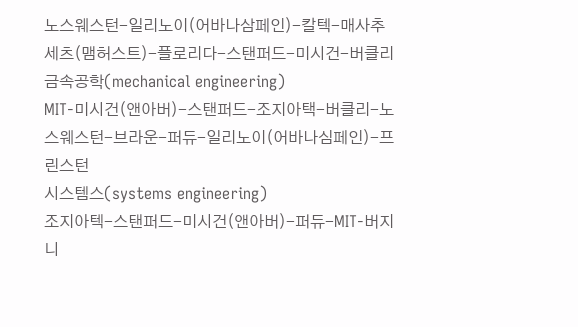노스웨스턴-일리노이(어바나삼페인)-칼텍-매사추세츠(맴허스트)-플로리다-스탠퍼드-미시건-버클리
금속공학(mechanical engineering)
MIT-미시건(앤아버)-스탠퍼드-조지아택-버클리-노스웨스턴-브라운-퍼듀-일리노이(어바나심페인)-프린스턴
시스템스(systems engineering)
조지아텍-스탠퍼드-미시건(앤아버)-퍼듀-MIT-버지니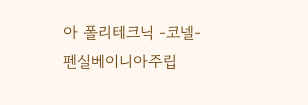아 폴리테크닉 -코넬-펜실베이니아주립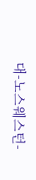대-노스웨스턴-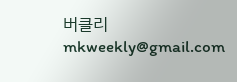버클리
mkweekly@gmail.com